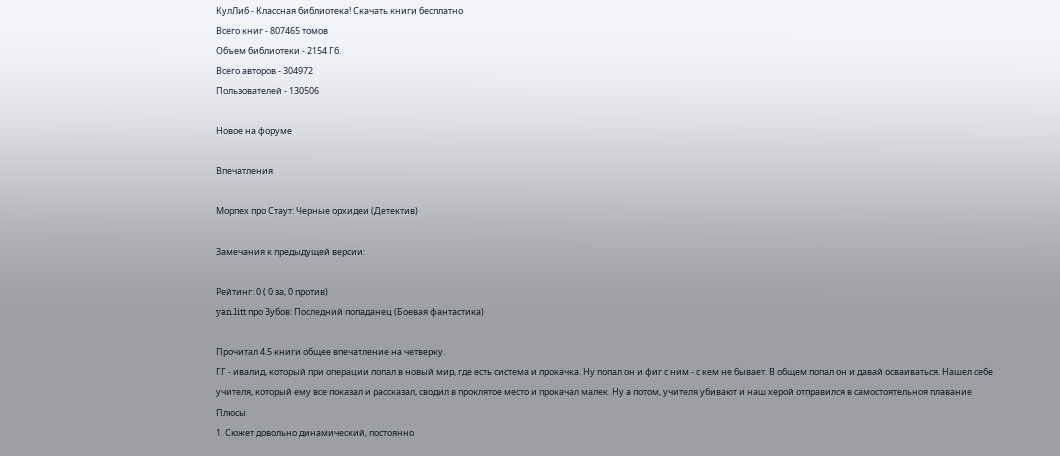КулЛиб - Классная библиотека! Скачать книги бесплатно
Всего книг - 807465 томов
Объем библиотеки - 2154 Гб.
Всего авторов - 304972
Пользователей - 130506

Новое на форуме

Впечатления

Морпех про Стаут: Черные орхидеи (Детектив)

Замечания к предыдущей версии:

Рейтинг: 0 ( 0 за, 0 против)
yan.litt про Зубов: Последний попаданец (Боевая фантастика)

Прочитал 4.5 книги общее впечатление на четверку.
ГГ - ивалид, который при операции попал в новый мир, где есть система и прокачка. Ну попал он и фиг с ним - с кем не бывает. В общем попал он и давай осваиваться. Нашел себе учителя, который ему все показал и рассказал, сводил в проклятое место и прокачал малек. Ну а потом, учителя убивают и наш херой отправился в самостоятельноя плавание
Плюсы
1. Сюжет довольно динамический, постоянно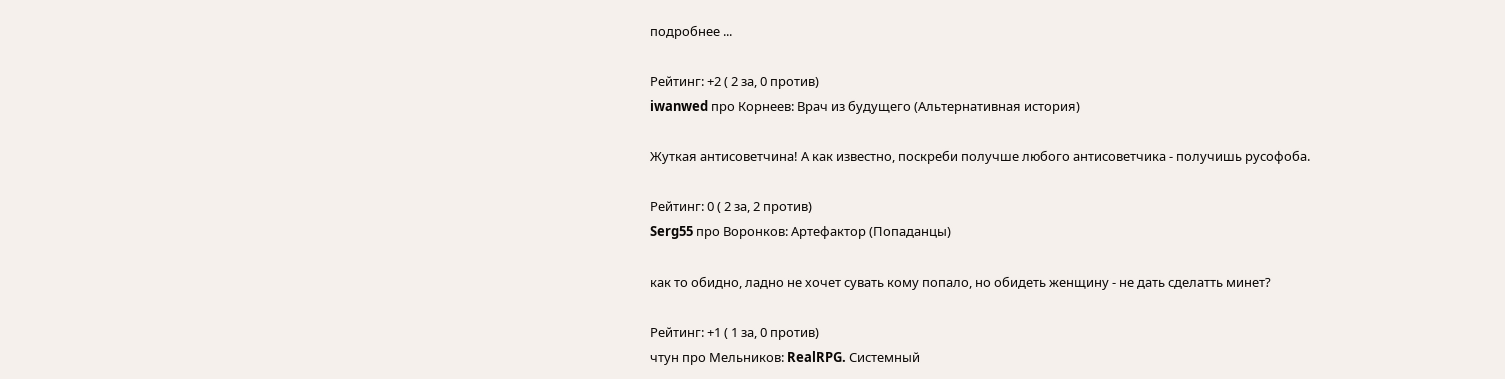подробнее ...

Рейтинг: +2 ( 2 за, 0 против)
iwanwed про Корнеев: Врач из будущего (Альтернативная история)

Жуткая антисоветчина! А как известно, поскреби получше любого антисоветчика - получишь русофоба.

Рейтинг: 0 ( 2 за, 2 против)
Serg55 про Воронков: Артефактор (Попаданцы)

как то обидно, ладно не хочет сувать кому попало, но обидеть женщину - не дать сделатть минет?

Рейтинг: +1 ( 1 за, 0 против)
чтун про Мельников: RealRPG. Системный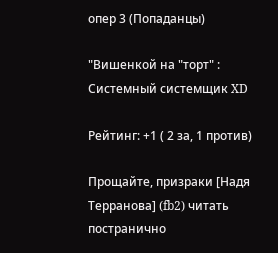опер 3 (Попаданцы)

"Вишенкой на "торт" :
Системный системщик XD

Рейтинг: +1 ( 2 за, 1 против)

Прощайте, призраки [Надя Терранова] (fb2) читать постранично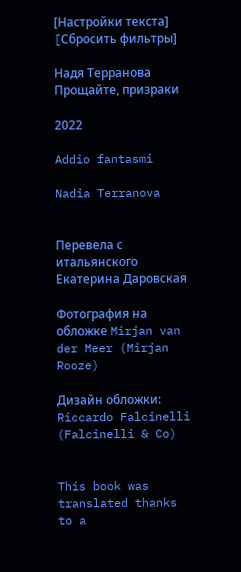[Настройки текста]  [Cбросить фильтры]

Надя Терранова Прощайте, призраки

2022

Addio fantasmi

Nadia Terranova


Перевела с итальянского Екатерина Даровская

Фотография на обложке Mirjan van der Meer (Mirjan Rooze)

Дизайн обложки: Riccardo Falcinelli (Falcinelli & Co)


This book was translated thanks to a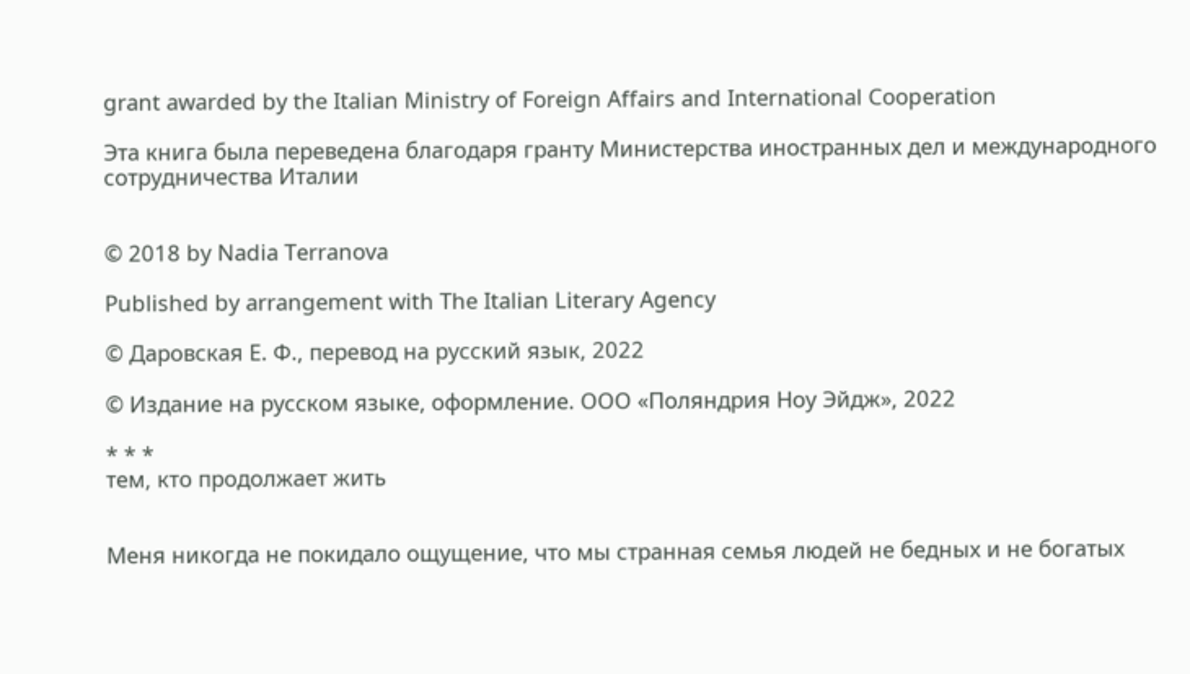grant awarded by the Italian Ministry of Foreign Affairs and International Cooperation

Эта книга была переведена благодаря гранту Министерства иностранных дел и международного сотрудничества Италии


© 2018 by Nadia Terranova

Published by arrangement with The Italian Literary Agency

© Даровская Е. Ф., перевод на русский язык, 2022

© Издание на русском языке, оформление. ООО «Поляндрия Ноу Эйдж», 2022

* * *
тем, кто продолжает жить


Меня никогда не покидало ощущение, что мы странная семья людей не бедных и не богатых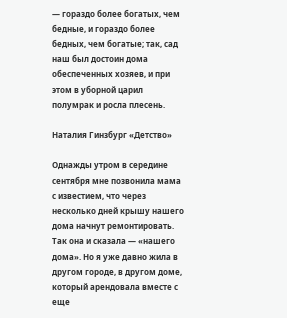— гораздо более богатых, чем бедные, и гораздо более бедных, чем богатые; так, сад наш был достоин дома обеспеченных хозяев, и при этом в уборной царил полумрак и росла плесень.

Наталия Гинзбург «Детство»

Однажды утром в середине сентября мне позвонила мама с известием, что через несколько дней крышу нашего дома начнут ремонтировать. Так она и сказала — «нашего дома». Но я уже давно жила в другом городе, в другом доме, который арендовала вместе с еще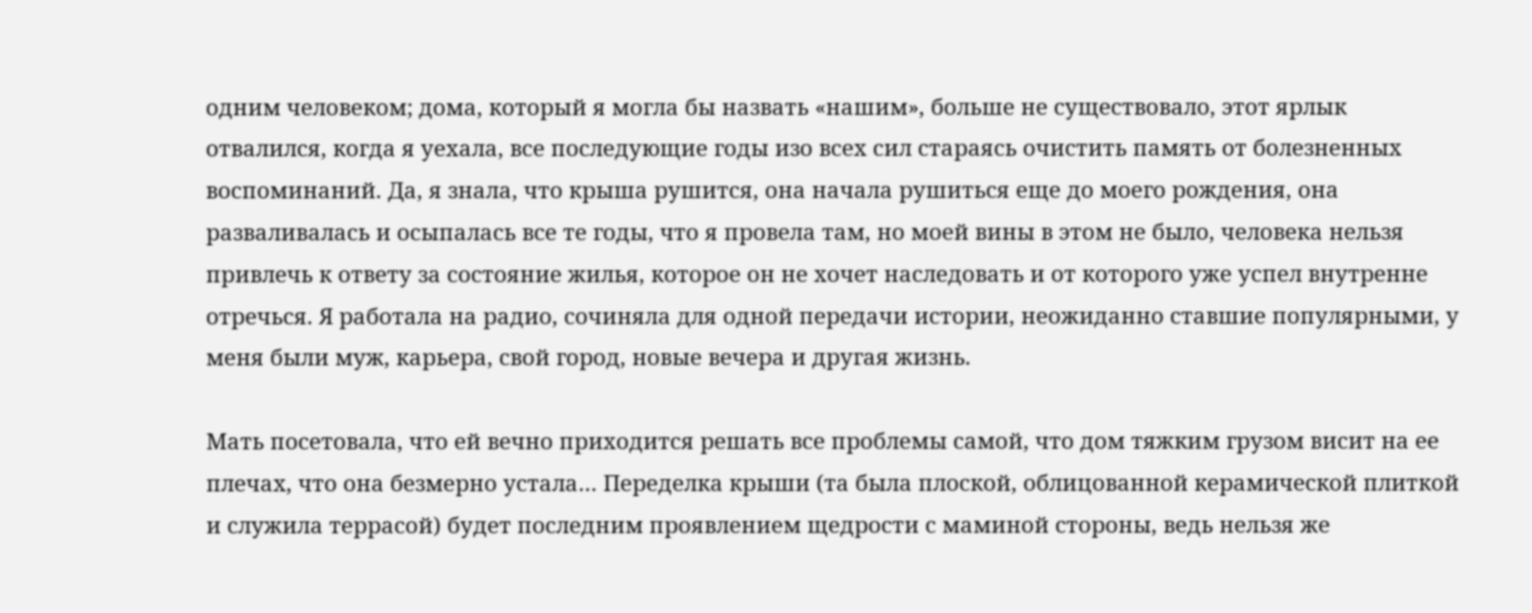одним человеком; дома, который я могла бы назвать «нашим», больше не существовало, этот ярлык отвалился, когда я уехала, все последующие годы изо всех сил стараясь очистить память от болезненных воспоминаний. Да, я знала, что крыша рушится, она начала рушиться еще до моего рождения, она разваливалась и осыпалась все те годы, что я провела там, но моей вины в этом не было, человека нельзя привлечь к ответу за состояние жилья, которое он не хочет наследовать и от которого уже успел внутренне отречься. Я работала на радио, сочиняла для одной передачи истории, неожиданно ставшие популярными, у меня были муж, карьера, свой город, новые вечера и другая жизнь.

Мать посетовала, что ей вечно приходится решать все проблемы самой, что дом тяжким грузом висит на ее плечах, что она безмерно устала… Переделка крыши (та была плоской, облицованной керамической плиткой и служила террасой) будет последним проявлением щедрости с маминой стороны, ведь нельзя же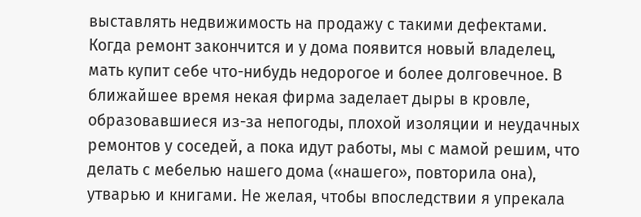выставлять недвижимость на продажу с такими дефектами. Когда ремонт закончится и у дома появится новый владелец, мать купит себе что-нибудь недорогое и более долговечное. В ближайшее время некая фирма заделает дыры в кровле, образовавшиеся из-за непогоды, плохой изоляции и неудачных ремонтов у соседей, а пока идут работы, мы с мамой решим, что делать с мебелью нашего дома («нашего», повторила она), утварью и книгами. Не желая, чтобы впоследствии я упрекала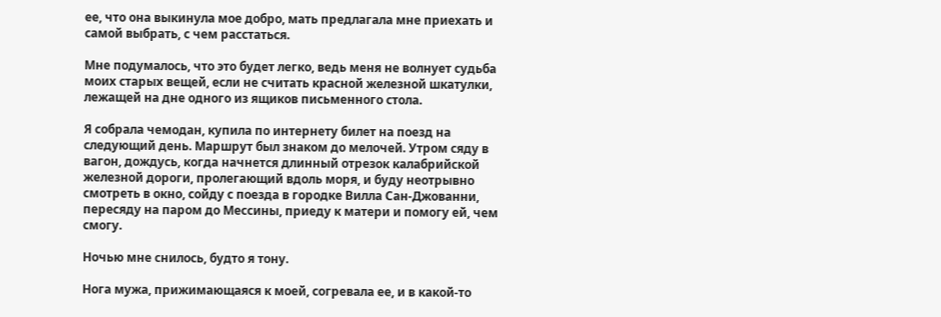ее, что она выкинула мое добро, мать предлагала мне приехать и самой выбрать, с чем расстаться.

Мне подумалось, что это будет легко, ведь меня не волнует судьба моих старых вещей, если не считать красной железной шкатулки, лежащей на дне одного из ящиков письменного стола.

Я собрала чемодан, купила по интернету билет на поезд на следующий день. Маршрут был знаком до мелочей. Утром сяду в вагон, дождусь, когда начнется длинный отрезок калабрийской железной дороги, пролегающий вдоль моря, и буду неотрывно смотреть в окно, сойду с поезда в городке Вилла Сан-Джованни, пересяду на паром до Мессины, приеду к матери и помогу ей, чем смогу.

Ночью мне снилось, будто я тону.

Нога мужа, прижимающаяся к моей, согревала ее, и в какой-то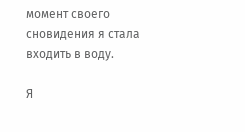момент своего сновидения я стала входить в воду.

Я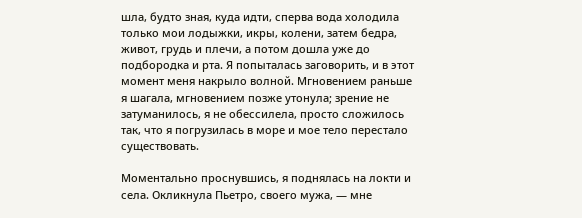шла, будто зная, куда идти, сперва вода холодила только мои лодыжки, икры, колени, затем бедра, живот, грудь и плечи, а потом дошла уже до подбородка и рта. Я попыталась заговорить, и в этот момент меня накрыло волной. Мгновением раньше я шагала, мгновением позже утонула; зрение не затуманилось, я не обессилела, просто сложилось так, что я погрузилась в море и мое тело перестало существовать.

Моментально проснувшись, я поднялась на локти и села. Окликнула Пьетро, своего мужа, — мне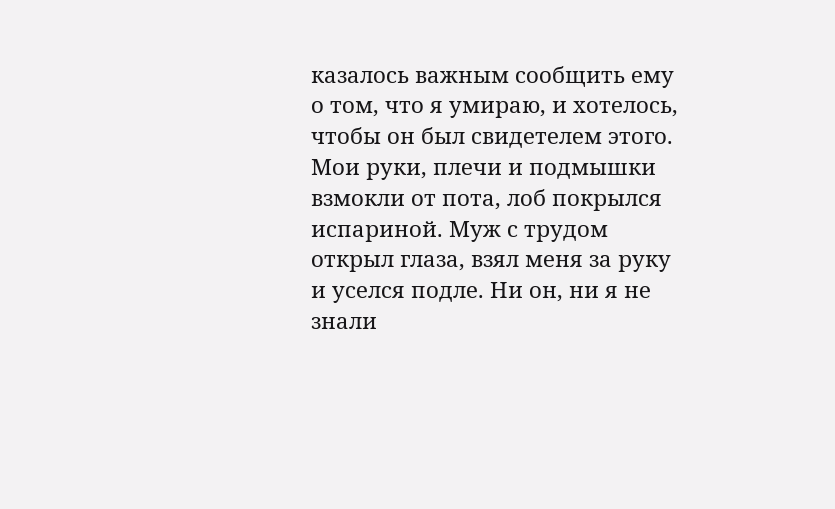казалось важным сообщить ему о том, что я умираю, и хотелось, чтобы он был свидетелем этого. Мои руки, плечи и подмышки взмокли от пота, лоб покрылся испариной. Муж с трудом открыл глаза, взял меня за руку и уселся подле. Ни он, ни я не знали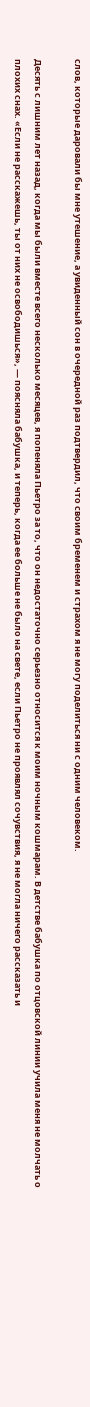слов, которые даровали бы мне утешение, а увиденный сон в очередной раз подтвердил, что своим бременем и страхом я не могу поделиться ни с одним человеком.

Десять с лишним лет назад, когда мы были вместе всего несколько месяцев, я попеняла Пьетро за то, что он недостаточно серьезно относится к моим ночным кошмарам. В детстве бабушка по отцовской линии учила меня не молчать о плохих снах. «Если не расскажешь, ты от них не освободишься», — поясняла бабушка, и теперь, когда ее больше не было на свете, если Пьетро не проявлял сочувствия, я не могла ничего рассказать и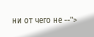ни от чего не --">